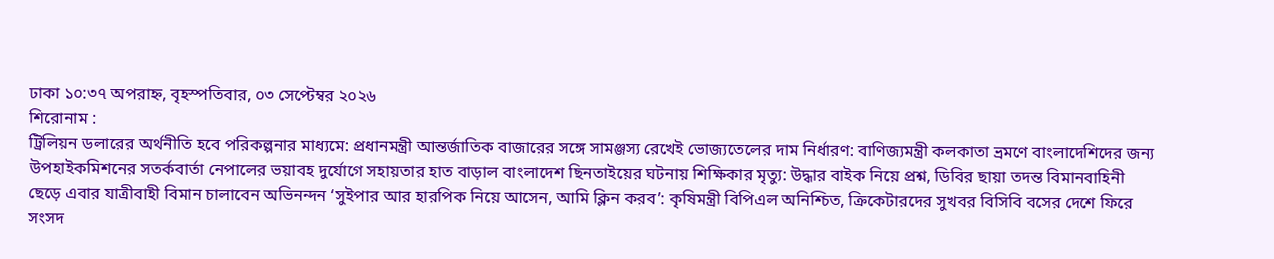ঢাকা ১০:৩৭ অপরাহ্ন, বৃহস্পতিবার, ০৩ সেপ্টেম্বর ২০২৬
শিরোনাম :
ট্রিলিয়ন ডলারের অর্থনীতি হবে পরিকল্পনার মাধ্যমে: প্রধানমন্ত্রী আন্তর্জাতিক বাজারের সঙ্গে সামঞ্জস্য রেখেই ভোজ্যতেলের দাম নির্ধারণ: বাণিজ্যমন্ত্রী কলকাতা ভ্রমণে বাংলাদেশিদের জন্য উপহাইকমিশনের সতর্কবার্তা নেপালের ভয়াবহ দুর্যোগে সহায়তার হাত বাড়াল বাংলাদেশ ছিনতাইয়ের ঘটনায় শিক্ষিকার মৃত্যু: উদ্ধার বাইক নিয়ে প্রশ্ন, ডিবির ছায়া তদন্ত বিমানবাহিনী ছেড়ে এবার যাত্রীবাহী বিমান চালাবেন অভিনন্দন ‘সুইপার আর হারপিক নিয়ে আসেন, আমি ক্লিন করব’: কৃষিমন্ত্রী বিপিএল অনিশ্চিত, ক্রিকেটারদের সুখবর বিসিবি বসের দেশে ফিরে সংসদ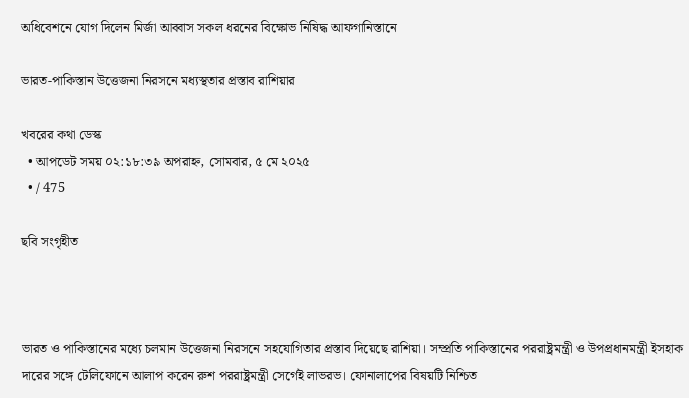অধিবেশনে যোগ দিলেন মির্জা আব্বাস সকল ধরনের বিক্ষোভ নিষিদ্ধ আফগানিস্তানে

ভারত-পাকিস্তান উত্তেজনা নিরসনে মধ্যস্থতার প্রস্তাব রাশিয়ার

খবরের কথা ডেস্ক
  • আপডেট সময় ০২:১৮:৩৯ অপরাহ্ন, সোমবার, ৫ মে ২০২৫
  • / 475

ছবি সংগৃহীত



ভারত ও পাকিস্তানের মধ্যে চলমান উত্তেজনা নিরসনে সহযোগিতার প্রস্তাব দিয়েছে রাশিয়া। সম্প্রতি পাকিস্তানের পররাষ্ট্রমন্ত্রী ও উপপ্রধানমন্ত্রী ইসহাক দারের সঙ্গে টেলিফোনে আলাপ করেন রুশ পররাষ্ট্রমন্ত্রী সের্গেই লাভরভ। ফোনালাপের বিষয়টি নিশ্চিত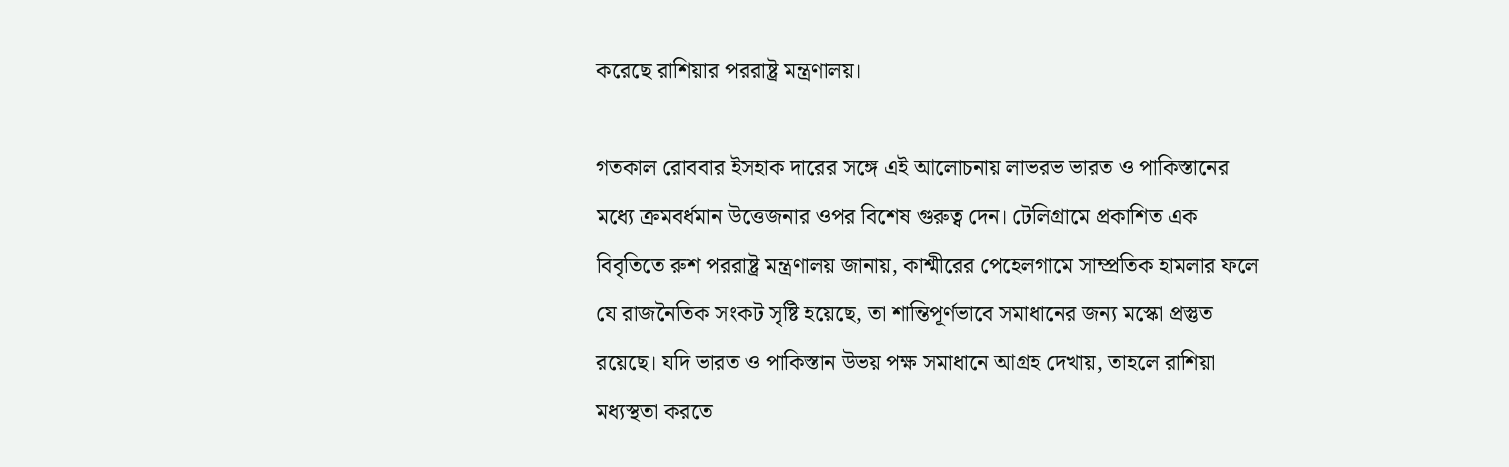করেছে রাশিয়ার পররাষ্ট্র মন্ত্রণালয়।

গতকাল রোববার ইসহাক দারের সঙ্গে এই আলোচনায় লাভরভ ভারত ও পাকিস্তানের মধ্যে ক্রমবর্ধমান উত্তেজনার ওপর বিশেষ গুরুত্ব দেন। টেলিগ্রামে প্রকাশিত এক বিবৃতিতে রুশ পররাষ্ট্র মন্ত্রণালয় জানায়, কাশ্মীরের পেহেলগামে সাম্প্রতিক হামলার ফলে যে রাজনৈতিক সংকট সৃষ্টি হয়েছে, তা শান্তিপূর্ণভাবে সমাধানের জন্য মস্কো প্রস্তুত রয়েছে। যদি ভারত ও পাকিস্তান উভয় পক্ষ সমাধানে আগ্রহ দেখায়, তাহলে রাশিয়া মধ্যস্থতা করতে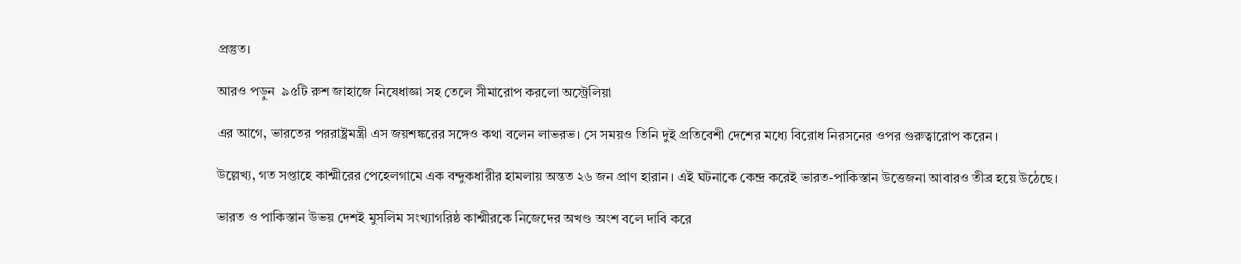প্রস্তুত।

আরও পড়ুন  ৯৫টি রুশ জাহাজে নিষেধাজ্ঞা সহ তেলে সীমারোপ করলো অস্ট্রেলিয়া

এর আগে, ভারতের পররাষ্ট্রমন্ত্রী এস জয়শঙ্করের সঙ্গেও কথা বলেন লাভরভ। সে সময়ও তিনি দুই প্রতিবেশী দেশের মধ্যে বিরোধ নিরসনের ওপর গুরুত্বারোপ করেন।

উল্লেখ্য, গত সপ্তাহে কাশ্মীরের পেহেলগামে এক বন্দুকধারীর হামলায় অন্তত ২৬ জন প্রাণ হারান। এই ঘটনাকে কেন্দ্র করেই ভারত-পাকিস্তান উত্তেজনা আবারও তীব্র হয়ে উঠেছে।

ভারত ও পাকিস্তান উভয় দেশই মুসলিম সংখ্যাগরিষ্ঠ কাশ্মীরকে নিজেদের অখণ্ড অংশ বলে দাবি করে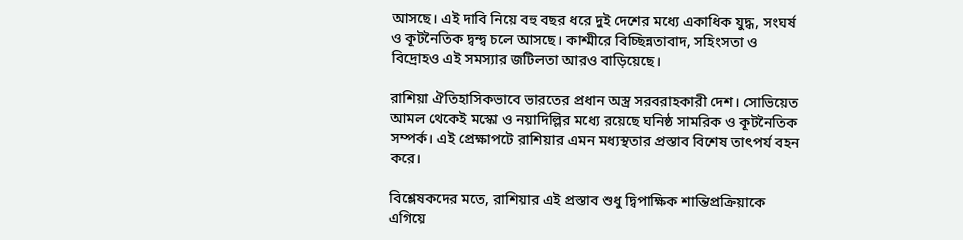আসছে। এই দাবি নিয়ে বহু বছর ধরে দুই দেশের মধ্যে একাধিক যুদ্ধ, সংঘর্ষ ও কূটনৈতিক দ্বন্দ্ব চলে আসছে। কাশ্মীরে বিচ্ছিন্নতাবাদ, সহিংসতা ও বিদ্রোহও এই সমস্যার জটিলতা আরও বাড়িয়েছে।

রাশিয়া ঐতিহাসিকভাবে ভারতের প্রধান অস্ত্র সরবরাহকারী দেশ। সোভিয়েত আমল থেকেই মস্কো ও নয়াদিল্লির মধ্যে রয়েছে ঘনিষ্ঠ সামরিক ও কূটনৈতিক সম্পর্ক। এই প্রেক্ষাপটে রাশিয়ার এমন মধ্যস্থতার প্রস্তাব বিশেষ তাৎপর্য বহন করে।

বিশ্লেষকদের মতে, রাশিয়ার এই প্রস্তাব শুধু দ্বিপাক্ষিক শান্তিপ্রক্রিয়াকে এগিয়ে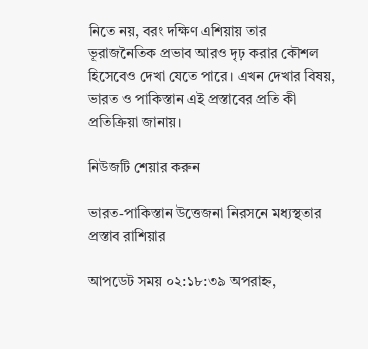নিতে নয়, বরং দক্ষিণ এশিয়ায় তার ভূরাজনৈতিক প্রভাব আরও দৃঢ় করার কৌশল হিসেবেও দেখা যেতে পারে। এখন দেখার বিষয়, ভারত ও পাকিস্তান এই প্রস্তাবের প্রতি কী প্রতিক্রিয়া জানায়।

নিউজটি শেয়ার করুন

ভারত-পাকিস্তান উত্তেজনা নিরসনে মধ্যস্থতার প্রস্তাব রাশিয়ার

আপডেট সময় ০২:১৮:৩৯ অপরাহ্ন,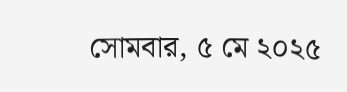সোমবার, ৫ মে ২০২৫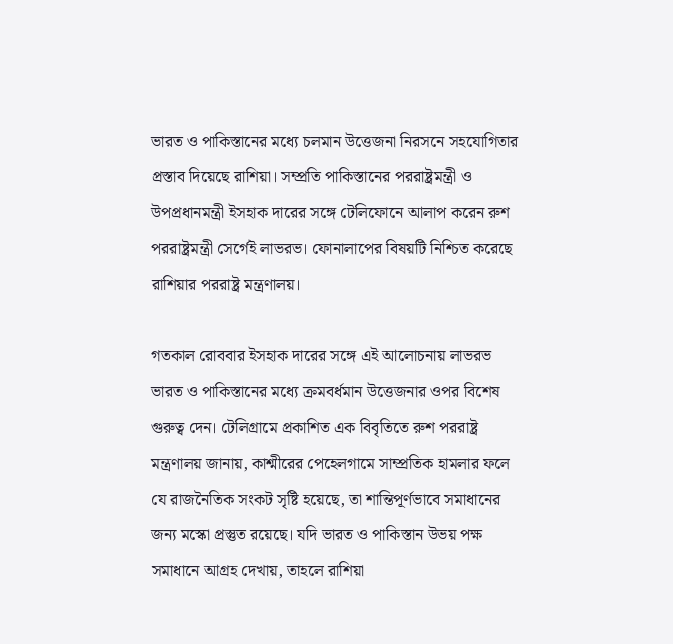ভারত ও পাকিস্তানের মধ্যে চলমান উত্তেজনা নিরসনে সহযোগিতার প্রস্তাব দিয়েছে রাশিয়া। সম্প্রতি পাকিস্তানের পররাষ্ট্রমন্ত্রী ও উপপ্রধানমন্ত্রী ইসহাক দারের সঙ্গে টেলিফোনে আলাপ করেন রুশ পররাষ্ট্রমন্ত্রী সের্গেই লাভরভ। ফোনালাপের বিষয়টি নিশ্চিত করেছে রাশিয়ার পররাষ্ট্র মন্ত্রণালয়।

গতকাল রোববার ইসহাক দারের সঙ্গে এই আলোচনায় লাভরভ ভারত ও পাকিস্তানের মধ্যে ক্রমবর্ধমান উত্তেজনার ওপর বিশেষ গুরুত্ব দেন। টেলিগ্রামে প্রকাশিত এক বিবৃতিতে রুশ পররাষ্ট্র মন্ত্রণালয় জানায়, কাশ্মীরের পেহেলগামে সাম্প্রতিক হামলার ফলে যে রাজনৈতিক সংকট সৃষ্টি হয়েছে, তা শান্তিপূর্ণভাবে সমাধানের জন্য মস্কো প্রস্তুত রয়েছে। যদি ভারত ও পাকিস্তান উভয় পক্ষ সমাধানে আগ্রহ দেখায়, তাহলে রাশিয়া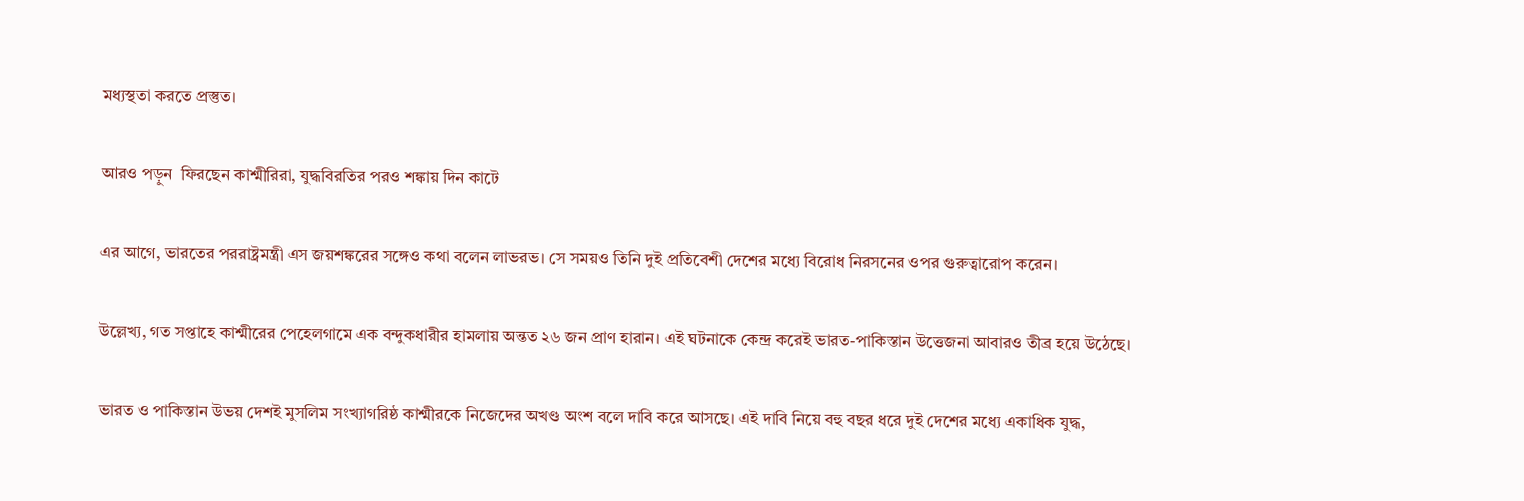মধ্যস্থতা করতে প্রস্তুত।

আরও পড়ুন  ফিরছেন কাশ্মীরিরা, যুদ্ধবিরতির পরও শঙ্কায় দিন কাটে

এর আগে, ভারতের পররাষ্ট্রমন্ত্রী এস জয়শঙ্করের সঙ্গেও কথা বলেন লাভরভ। সে সময়ও তিনি দুই প্রতিবেশী দেশের মধ্যে বিরোধ নিরসনের ওপর গুরুত্বারোপ করেন।

উল্লেখ্য, গত সপ্তাহে কাশ্মীরের পেহেলগামে এক বন্দুকধারীর হামলায় অন্তত ২৬ জন প্রাণ হারান। এই ঘটনাকে কেন্দ্র করেই ভারত-পাকিস্তান উত্তেজনা আবারও তীব্র হয়ে উঠেছে।

ভারত ও পাকিস্তান উভয় দেশই মুসলিম সংখ্যাগরিষ্ঠ কাশ্মীরকে নিজেদের অখণ্ড অংশ বলে দাবি করে আসছে। এই দাবি নিয়ে বহু বছর ধরে দুই দেশের মধ্যে একাধিক যুদ্ধ,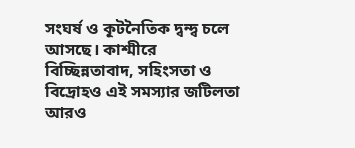সংঘর্ষ ও কূটনৈতিক দ্বন্দ্ব চলে আসছে। কাশ্মীরে বিচ্ছিন্নতাবাদ, সহিংসতা ও বিদ্রোহও এই সমস্যার জটিলতা আরও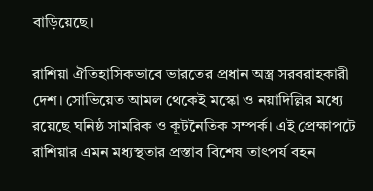বাড়িয়েছে।

রাশিয়া ঐতিহাসিকভাবে ভারতের প্রধান অস্ত্র সরবরাহকারী দেশ। সোভিয়েত আমল থেকেই মস্কো ও নয়াদিল্লির মধ্যে রয়েছে ঘনিষ্ঠ সামরিক ও কূটনৈতিক সম্পর্ক। এই প্রেক্ষাপটে রাশিয়ার এমন মধ্যস্থতার প্রস্তাব বিশেষ তাৎপর্য বহন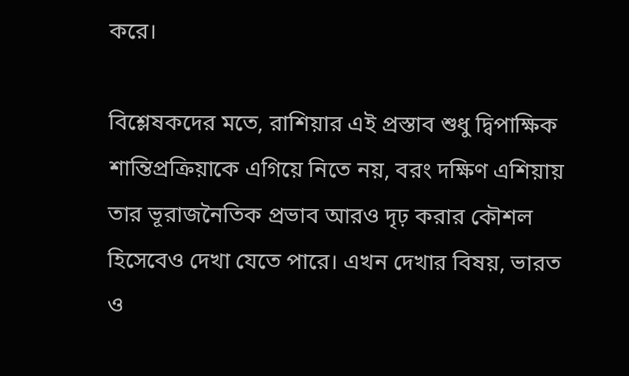করে।

বিশ্লেষকদের মতে, রাশিয়ার এই প্রস্তাব শুধু দ্বিপাক্ষিক শান্তিপ্রক্রিয়াকে এগিয়ে নিতে নয়, বরং দক্ষিণ এশিয়ায় তার ভূরাজনৈতিক প্রভাব আরও দৃঢ় করার কৌশল হিসেবেও দেখা যেতে পারে। এখন দেখার বিষয়, ভারত ও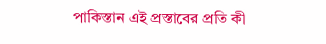পাকিস্তান এই প্রস্তাবের প্রতি কী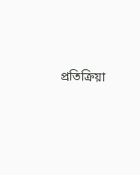প্রতিক্রিয়া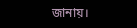জানায়।